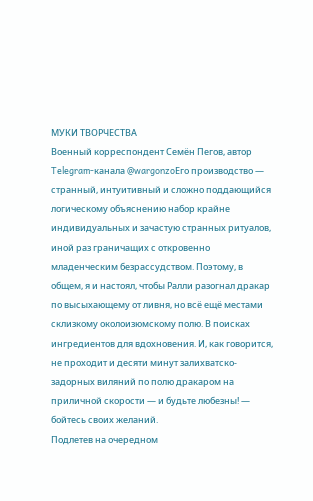МУКИ ТВОРЧЕСТВА
Военный корреспондент Семён Пегов, автор Telegram-канала @wargonzoЕго производство — странный, интуитивный и сложно поддающийся логическому объяснению набор крайне индивидуальных и зачастую странных ритуалов, иной раз граничащих с откровенно младенческим безрассудством. Поэтому, в общем, я и настоял, чтобы Ралли разогнал дракар по высыхающему от ливня, но всё ещё местами склизкому околоизюмскому полю. В поисках ингредиентов для вдохновения. И, как говорится, не проходит и десяти минут залихватско-задорных виляний по полю дракаром на приличной скорости — и будьте любезны! — бойтесь своих желаний.
Подлетев на очередном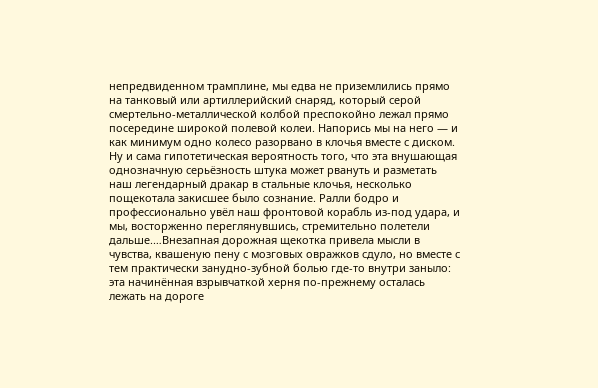непредвиденном трамплине, мы едва не приземлились прямо на танковый или артиллерийский снаряд, который серой смертельно-металлической колбой преспокойно лежал прямо посередине широкой полевой колеи. Напорись мы на него — и как минимум одно колесо разорвано в клочья вместе с диском. Ну и сама гипотетическая вероятность того, что эта внушающая однозначную серьёзность штука может рвануть и разметать наш легендарный дракар в стальные клочья, несколько пощекотала закисшее было сознание. Ралли бодро и профессионально увёл наш фронтовой корабль из-под удара, и мы, восторженно переглянувшись, стремительно полетели дальше.…Внезапная дорожная щекотка привела мысли в чувства, квашеную пену с мозговых овражков сдуло, но вместе с тем практически занудно-зубной болью где-то внутри заныло: эта начинённая взрывчаткой херня по-прежнему осталась лежать на дороге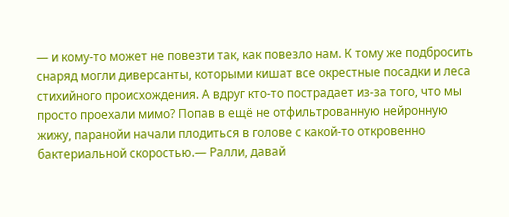— и кому-то может не повезти так, как повезло нам. К тому же подбросить снаряд могли диверсанты, которыми кишат все окрестные посадки и леса стихийного происхождения. А вдруг кто-то пострадает из-за того, что мы просто проехали мимо? Попав в ещё не отфильтрованную нейронную жижу, паранойи начали плодиться в голове с какой-то откровенно бактериальной скоростью.— Ралли, давай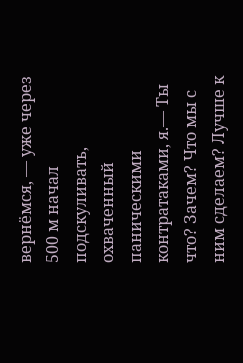вернёмся, — уже через 500 м начал подскуливать, охваченный паническими контратаками, я.— Ты что? Зачем? Что мы с ним сделаем? Лучше к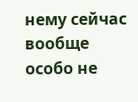нему сейчас вообще особо не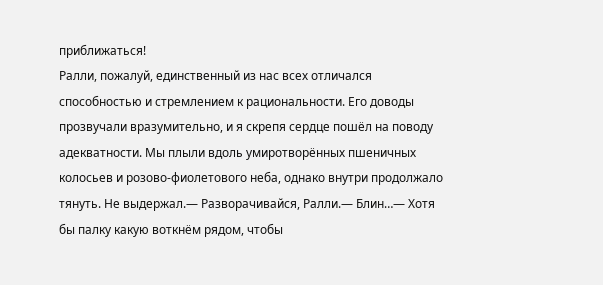приближаться!
Ралли, пожалуй, единственный из нас всех отличался способностью и стремлением к рациональности. Его доводы прозвучали вразумительно, и я скрепя сердце пошёл на поводу адекватности. Мы плыли вдоль умиротворённых пшеничных колосьев и розово-фиолетового неба, однако внутри продолжало тянуть. Не выдержал.— Разворачивайся, Ралли.— Блин…— Хотя бы палку какую воткнём рядом, чтобы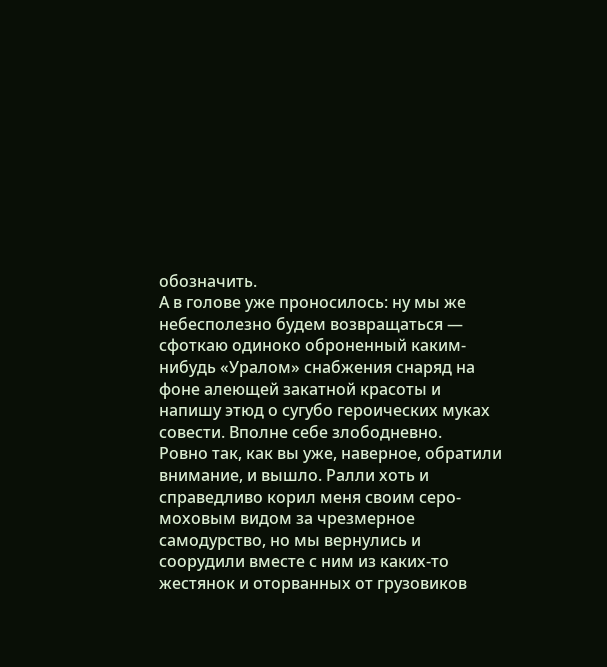обозначить.
А в голове уже проносилось: ну мы же небесполезно будем возвращаться — сфоткаю одиноко оброненный каким-нибудь «Уралом» снабжения снаряд на фоне алеющей закатной красоты и напишу этюд о сугубо героических муках совести. Вполне себе злободневно.
Ровно так, как вы уже, наверное, обратили внимание, и вышло. Ралли хоть и справедливо корил меня своим серо-моховым видом за чрезмерное самодурство, но мы вернулись и соорудили вместе с ним из каких-то жестянок и оторванных от грузовиков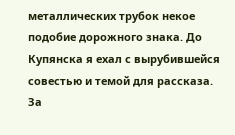металлических трубок некое подобие дорожного знака. До Купянска я ехал с вырубившейся совестью и темой для рассказа. За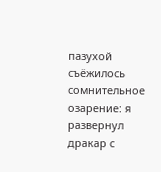пазухой съёжилось сомнительное озарение: я развернул дракар с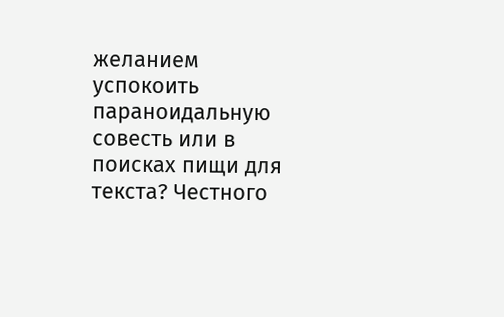желанием успокоить параноидальную совесть или в поисках пищи для текста? Честного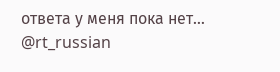ответа у меня пока нет…
@rt_russian